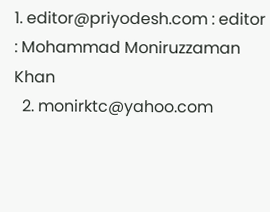1. editor@priyodesh.com : editor : Mohammad Moniruzzaman Khan
  2. monirktc@yahoo.com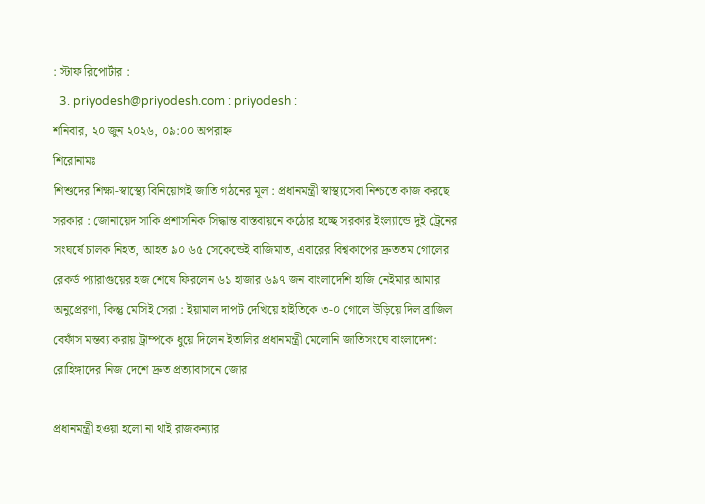: স্টাফ রিপোর্টার :
  3. priyodesh@priyodesh.com : priyodesh :
শনিবার, ২০ জুন ২০২৬, ০৯:০০ অপরাহ্ন
শিরোনামঃ
শিশুদের শিক্ষা-স্বাস্থ্যে বিনিয়োগই জাতি গঠনের মূল : প্রধানমন্ত্রী স্বাস্থ্যসেবা নিশ্চতে কাজ করছে সরকার : জোনায়েদ সাকি প্রশাসনিক সিদ্ধান্ত বাস্তবায়নে কঠোর হচ্ছে সরকার ইংল্যান্ডে দুই ট্রেনের সংঘর্ষে চালক নিহত, আহত ৯০ ৬৫ সেকেন্ডেই বাজিমাত, এবারের বিশ্বকাপের দ্রুততম গোলের রেকর্ড প্যারাগুয়ের হজ শেষে ফিরলেন ৬১ হাজার ৬৯৭ জন বাংলাদেশি হাজি নেইমার আমার অনুপ্রেরণা, কিন্তু মেসিই সেরা : ইয়ামাল দাপট দেখিয়ে হাইতিকে ৩-০ গোলে উড়িয়ে দিল ব্রাজিল বেফাঁস মন্তব্য করায় ট্রাম্পকে ধুয়ে দিলেন ইতালির প্রধানমন্ত্রী মেলোনি জাতিসংঘে বাংলাদেশ: রোহিঙ্গাদের নিজ দেশে দ্রুত প্রত্যাবাসনে জোর

প্রধানমন্ত্রী হওয়া হলো না থাই রাজকন্যার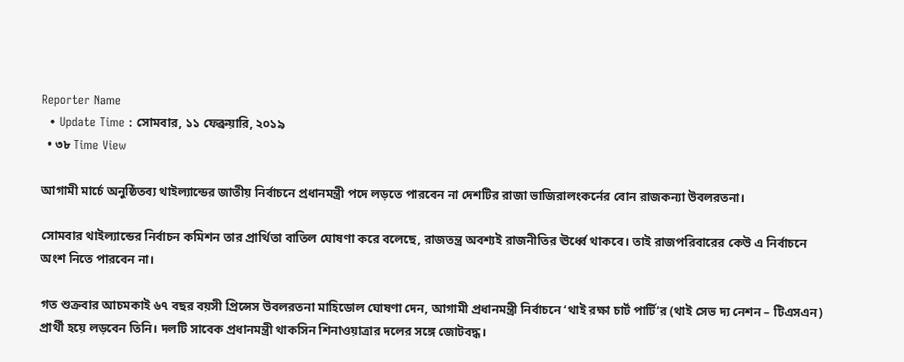Reporter Name
  • Update Time : সোমবার, ১১ ফেব্রুয়ারি, ২০১৯
  • ৩৮ Time View

আগামী মার্চে অনুষ্ঠিতব্য থাইল্যান্ডের জাতীয় নির্বাচনে প্রধানমন্ত্রী পদে লড়তে পারবেন না দেশটির রাজা ভাজিরালংকর্নের বোন রাজকন্যা উবলরতনা।

সোমবার থাইল্যান্ডের নির্বাচন কমিশন তার প্রার্থিতা বাতিল ঘোষণা করে বলেছে, রাজতন্ত্র অবশ্যই রাজনীতির ঊর্ধ্বে থাকবে। তাই রাজপরিবারের কেউ এ নির্বাচনে অংশ নিতে পারবেন না।

গত শুক্রবার আচমকাই ৬৭ বছর বয়সী প্রিন্সেস উবলরতনা মাহিডোল ঘোষণা দেন, আগামী প্রধানমন্ত্রী নির্বাচনে ‘থাই রক্ষা চার্ট পার্টি’র (থাই সেভ দ্য নেশন – টিএসএন) প্রার্থী হয়ে লড়বেন তিনি। দলটি সাবেক প্রধানমন্ত্রী থাকসিন শিনাওয়াত্রার দলের সঙ্গে জোটবদ্ধ।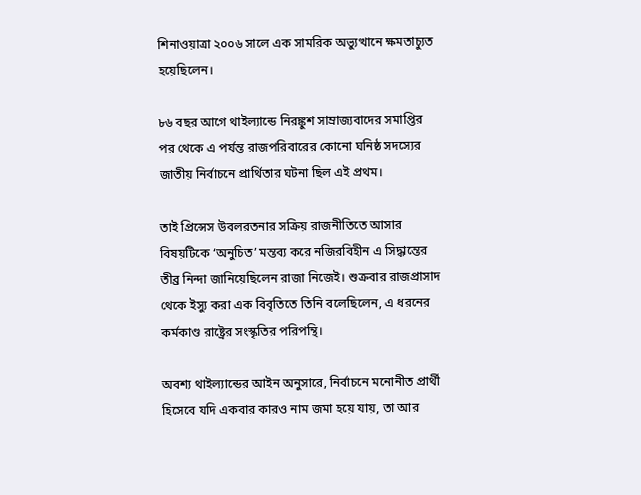শিনাওয়াত্রা ২০০৬ সালে এক সামরিক অভ্যুত্থানে ক্ষমতাচ্যুত হয়েছিলেন।

৮৬ বছর আগে থাইল্যান্ডে নিরঙ্কুশ সাম্রাজ্যবাদের সমাপ্তির পর থেকে এ পর্যন্ত রাজপরিবারের কোনো ঘনিষ্ঠ সদস্যের জাতীয় নির্বাচনে প্রার্থিতার ঘটনা ছিল এই প্রথম।

তাই প্রিন্সেস উবলরতনার সক্রিয় রাজনীতিতে আসার বিষয়টিকে ‘অনুচিত’ মন্তব্য করে নজিরবিহীন এ সিদ্ধান্তের তীব্র নিন্দা জানিয়েছিলেন রাজা নিজেই। শুক্রবার রাজপ্রাসাদ থেকে ইস্যু করা এক বিবৃতিতে তিনি বলেছিলেন, এ ধরনের কর্মকাণ্ড রাষ্ট্রের সংস্কৃতির পরিপন্থি।

অবশ্য থাইল্যান্ডের আইন অনুসারে, নির্বাচনে মনোনীত প্রার্থী হিসেবে যদি একবার কারও নাম জমা হয়ে যায়, তা আর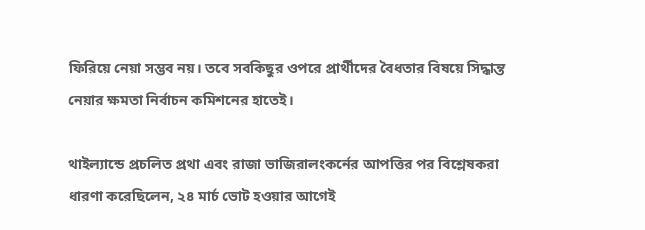ফিরিয়ে নেয়া সম্ভব নয়। তবে সবকিছুর ওপরে প্রার্থীদের বৈধতার বিষয়ে সিদ্ধান্ত নেয়ার ক্ষমতা নির্বাচন কমিশনের হাতেই।

থাইল্যান্ডে প্রচলিত প্রথা এবং রাজা ভাজিরালংকর্নের আপত্তির পর বিশ্লেষকরা ধারণা করেছিলেন, ২৪ মার্চ ভোট হওয়ার আগেই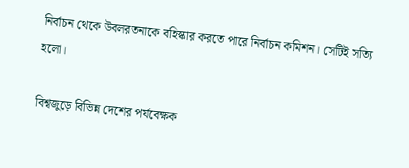নির্বাচন থেকে উবলরতনাকে বহিস্কার করতে পারে নির্বাচন কমিশন। সেটিই সত্যি হলো।

বিশ্বজুড়ে বিভিন্ন দেশের পর্যবেক্ষক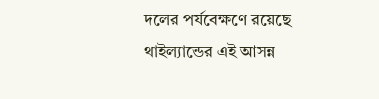দলের পর্যবেক্ষণে রয়েছে থাইল্যান্ডের এই আসন্ন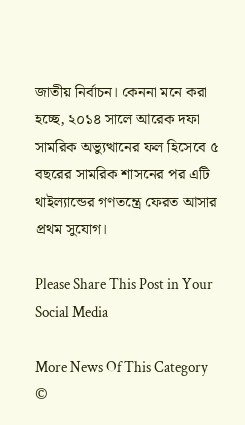জাতীয় নির্বাচন। কেননা মনে করা হচ্ছে, ২০১৪ সালে আরেক দফা সামরিক অভ্যুত্থানের ফল হিসেবে ৫ বছরের সামরিক শাসনের পর এটি থাইল্যান্ডের গণতন্ত্রে ফেরত আসার প্রথম সুযোগ।

Please Share This Post in Your Social Media

More News Of This Category
©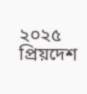২০২৫ প্রিয়দেশ